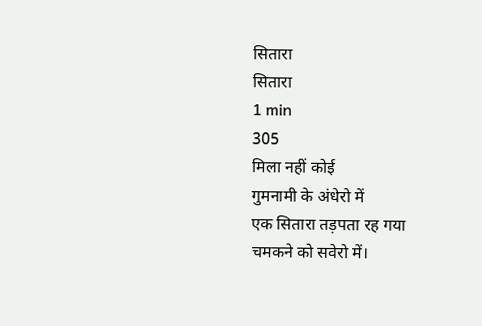सितारा
सितारा
1 min
305
मिला नहीं कोई
गुमनामी के अंधेरो में
एक सितारा तड़पता रह गया
चमकने को सवेरो में।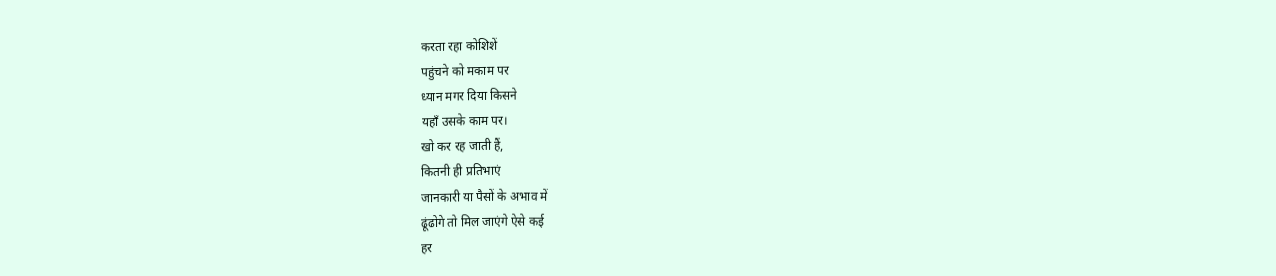करता रहा कोशिशें
पहुंचने को मकाम पर
ध्यान मगर दिया किसने
यहाँ उसके काम पर।
खो कर रह जाती हैं,
कितनी ही प्रतिभाएं
जानकारी या पैसों के अभाव में
ढूंढोगे तो मिल जाएंगे ऐसे कई
हर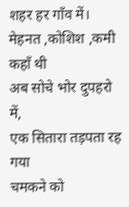शहर हर गाँव में।
मेहनत ,कोशिश ,कमी कहाँ थी
अब सोचे भोर दुपहरो में,
एक सितारा तड़पता रह गया
चमकने को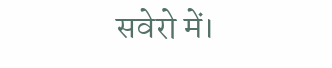सवेरो में।